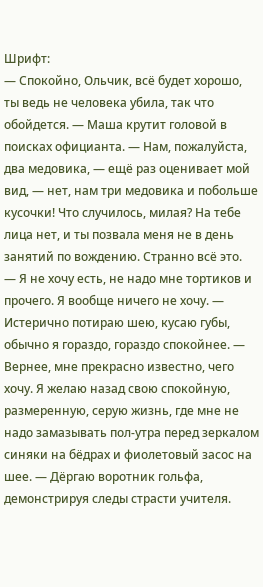Шрифт:
— Спокойно, Ольчик, всё будет хорошо, ты ведь не человека убила, так что обойдется. — Маша крутит головой в поисках официанта. — Нам, пожалуйста, два медовика, — ещё раз оценивает мой вид, — нет, нам три медовика и побольше кусочки! Что случилось, милая? На тебе лица нет, и ты позвала меня не в день занятий по вождению. Странно всё это.
— Я не хочу есть, не надо мне тортиков и прочего. Я вообще ничего не хочу. — Истерично потираю шею, кусаю губы, обычно я гораздо, гораздо спокойнее. — Вернее, мне прекрасно известно, чего хочу. Я желаю назад свою спокойную, размеренную, серую жизнь, где мне не надо замазывать пол-утра перед зеркалом синяки на бёдрах и фиолетовый засос на шее. — Дёргаю воротник гольфа, демонстрируя следы страсти учителя.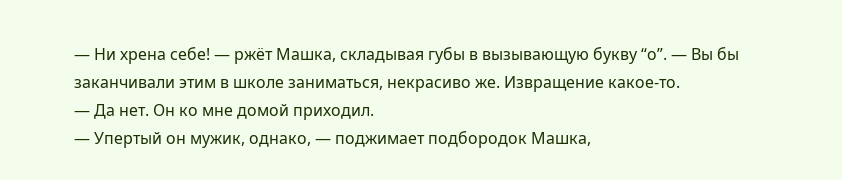— Ни хрена себе! — ржёт Машка, складывая губы в вызывающую букву “о”. — Вы бы заканчивали этим в школе заниматься, некрасиво же. Извращение какое-то.
— Да нет. Он ко мне домой приходил.
— Упертый он мужик, однако, — поджимает подбородок Машка,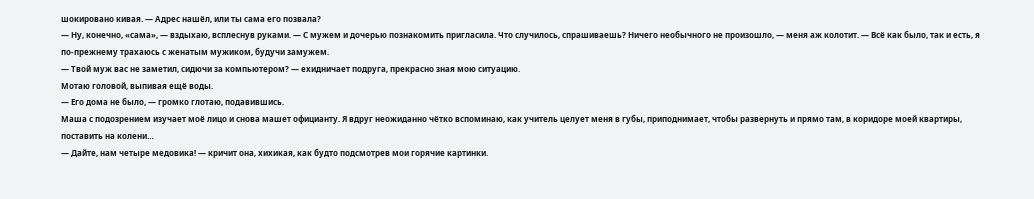шокировано кивая. — Адрес нашёл, или ты сама его позвала?
— Ну, конечно, «сама», — вздыхаю, всплеснув руками. — С мужем и дочерью познакомить пригласила. Что случилось, спрашиваешь? Ничего необычного не произошло, — меня аж колотит. — Всё как было, так и есть, я по-прежнему трахаюсь с женатым мужиком, будучи замужем.
— Твой муж вас не заметил, сидючи за компьютером? — ехидничает подруга, прекрасно зная мою ситуацию.
Мотаю головой, выпивая ещё воды.
— Его дома не было, — громко глотаю, подавившись.
Маша с подозрением изучает моё лицо и снова машет официанту. Я вдруг неожиданно чётко вспоминаю, как учитель целует меня в губы, приподнимает, чтобы развернуть и прямо там, в коридоре моей квартиры, поставить на колени…
— Дайте, нам четыре медовика! — кричит она, хихикая, как будто подсмотрев мои горячие картинки.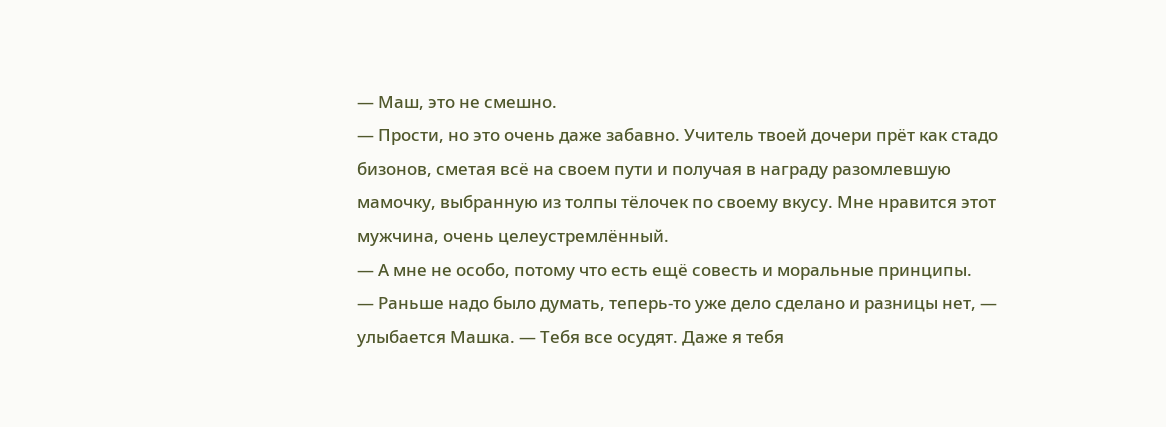— Маш, это не смешно.
— Прости, но это очень даже забавно. Учитель твоей дочери прёт как стадо бизонов, сметая всё на своем пути и получая в награду разомлевшую мамочку, выбранную из толпы тёлочек по своему вкусу. Мне нравится этот мужчина, очень целеустремлённый.
— А мне не особо, потому что есть ещё совесть и моральные принципы.
— Раньше надо было думать, теперь-то уже дело сделано и разницы нет, — улыбается Машка. — Тебя все осудят. Даже я тебя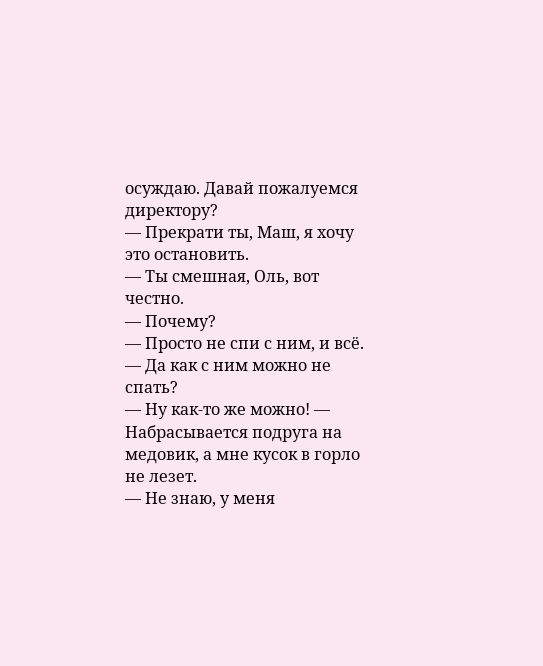осуждаю. Давай пожалуемся директору?
— Прекрати ты, Маш, я хочу это остановить.
— Ты смешная, Оль, вот честно.
— Почему?
— Просто не спи с ним, и всё.
— Да как с ним можно не спать?
— Ну как-то же можно! — Набрасывается подруга на медовик, а мне кусок в горло не лезет.
— Не знаю, у меня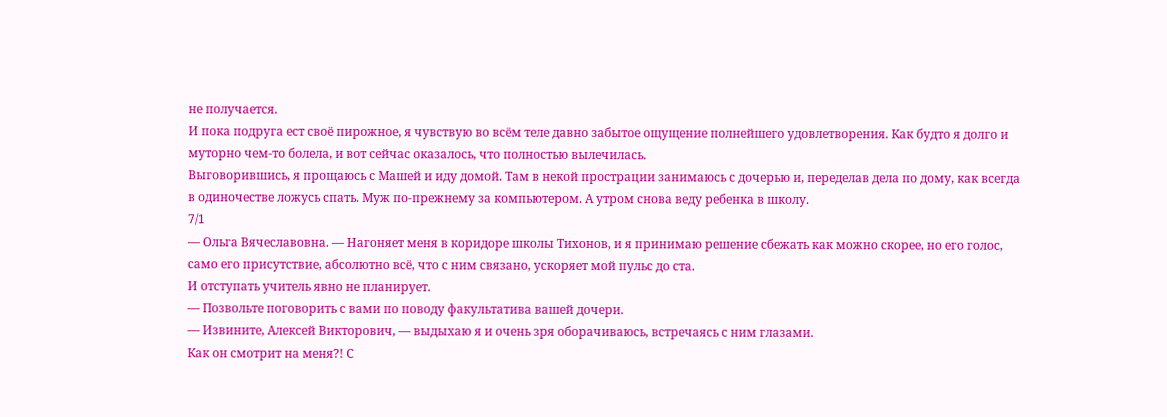не получается.
И пока подруга ест своё пирожное, я чувствую во всём теле давно забытое ощущение полнейшего удовлетворения. Как будто я долго и муторно чем-то болела, и вот сейчас оказалось, что полностью вылечилась.
Выговорившись, я прощаюсь с Машей и иду домой. Там в некой прострации занимаюсь с дочерью и, переделав дела по дому, как всегда в одиночестве ложусь спать. Муж по-прежнему за компьютером. А утром снова веду ребенка в школу.
7/1
— Ольга Вячеславовна. — Нагоняет меня в коридоре школы Тихонов, и я принимаю решение сбежать как можно скорее, но его голос, само его присутствие, абсолютно всё, что с ним связано, ускоряет мой пульс до ста.
И отступать учитель явно не планирует.
— Позвольте поговорить с вами по поводу факультатива вашей дочери.
— Извините, Алексей Викторович, — выдыхаю я и очень зря оборачиваюсь, встречаясь с ним глазами.
Как он смотрит на меня?! С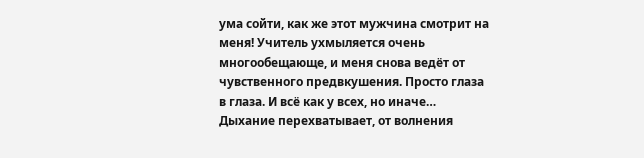ума сойти, как же этот мужчина смотрит на меня! Учитель ухмыляется очень многообещающе, и меня снова ведёт от чувственного предвкушения. Просто глаза в глаза. И всё как у всех, но иначе… Дыхание перехватывает, от волнения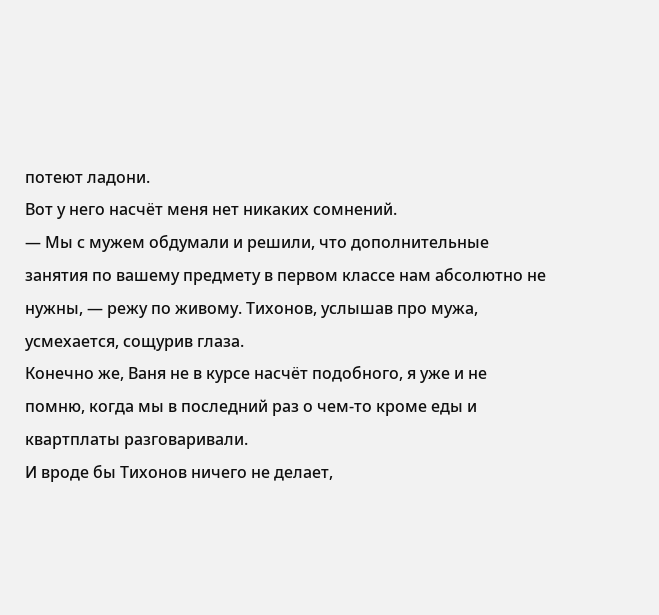потеют ладони.
Вот у него насчёт меня нет никаких сомнений.
— Мы с мужем обдумали и решили, что дополнительные занятия по вашему предмету в первом классе нам абсолютно не нужны, — режу по живому. Тихонов, услышав про мужа, усмехается, сощурив глаза.
Конечно же, Ваня не в курсе насчёт подобного, я уже и не помню, когда мы в последний раз о чем-то кроме еды и квартплаты разговаривали.
И вроде бы Тихонов ничего не делает,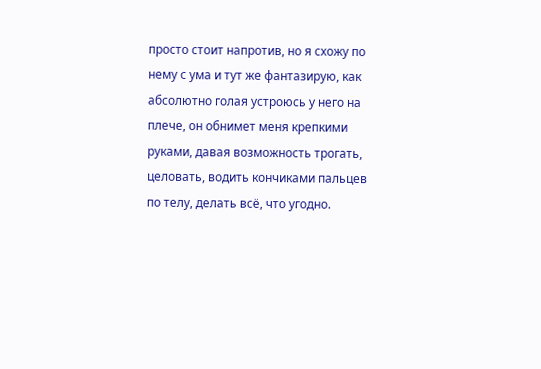просто стоит напротив, но я схожу по нему с ума и тут же фантазирую, как абсолютно голая устроюсь у него на плече, он обнимет меня крепкими руками, давая возможность трогать, целовать, водить кончиками пальцев по телу, делать всё, что угодно.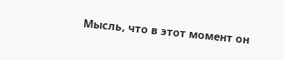Мысль, что в этот момент он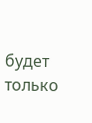будет только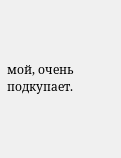мой, очень подкупает.